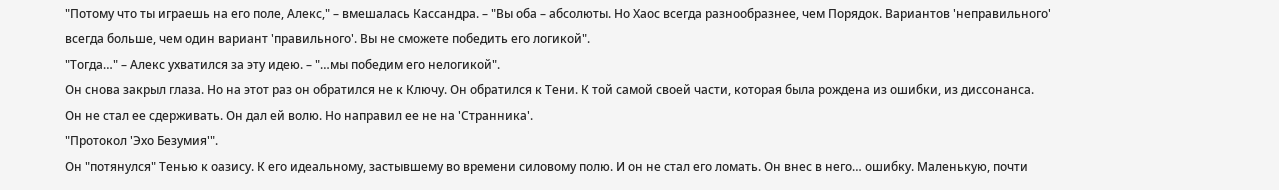"Потому что ты играешь на его поле, Алекс," – вмешалась Кассандра. – "Вы оба – абсолюты. Но Хаос всегда разнообразнее, чем Порядок. Вариантов 'неправильного' всегда больше, чем один вариант 'правильного'. Вы не сможете победить его логикой".
"Тогда…" – Алекс ухватился за эту идею. – "…мы победим его нелогикой".
Он снова закрыл глаза. Но на этот раз он обратился не к Ключу. Он обратился к Тени. К той самой своей части, которая была рождена из ошибки, из диссонанса. Он не стал ее сдерживать. Он дал ей волю. Но направил ее не на 'Странника'.
"Протокол 'Эхо Безумия'".
Он "потянулся" Тенью к оазису. К его идеальному, застывшему во времени силовому полю. И он не стал его ломать. Он внес в него… ошибку. Маленькую, почти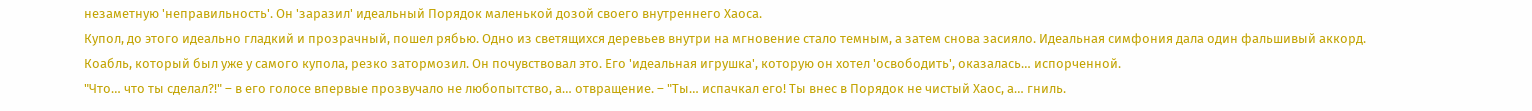незаметную 'неправильность'. Он 'заразил' идеальный Порядок маленькой дозой своего внутреннего Хаоса.
Купол, до этого идеально гладкий и прозрачный, пошел рябью. Одно из светящихся деревьев внутри на мгновение стало темным, а затем снова засияло. Идеальная симфония дала один фальшивый аккорд.
Коабль, который был уже у самого купола, резко затормозил. Он почувствовал это. Его 'идеальная игрушка', которую он хотел 'освободить', оказалась… испорченной.
"Что… что ты сделал?!" – в его голосе впервые прозвучало не любопытство, а… отвращение. – "Ты… испачкал его! Ты внес в Порядок не чистый Хаос, а… гниль.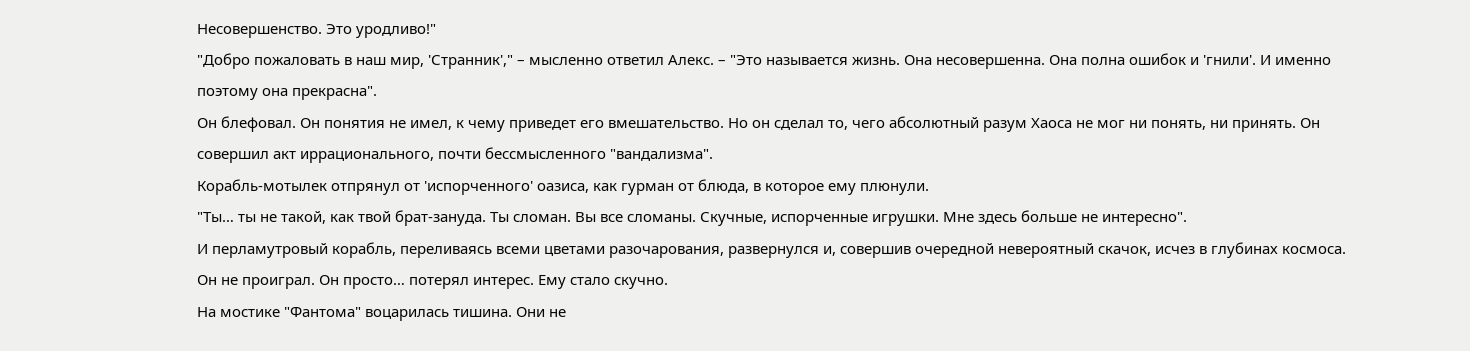Несовершенство. Это уродливо!"
"Добро пожаловать в наш мир, 'Странник'," – мысленно ответил Алекс. – "Это называется жизнь. Она несовершенна. Она полна ошибок и 'гнили'. И именно поэтому она прекрасна".
Он блефовал. Он понятия не имел, к чему приведет его вмешательство. Но он сделал то, чего абсолютный разум Хаоса не мог ни понять, ни принять. Он совершил акт иррационального, почти бессмысленного "вандализма".
Корабль-мотылек отпрянул от 'испорченного' оазиса, как гурман от блюда, в которое ему плюнули.
"Ты… ты не такой, как твой брат-зануда. Ты сломан. Вы все сломаны. Скучные, испорченные игрушки. Мне здесь больше не интересно".
И перламутровый корабль, переливаясь всеми цветами разочарования, развернулся и, совершив очередной невероятный скачок, исчез в глубинах космоса.
Он не проиграл. Он просто… потерял интерес. Ему стало скучно.
На мостике "Фантома" воцарилась тишина. Они не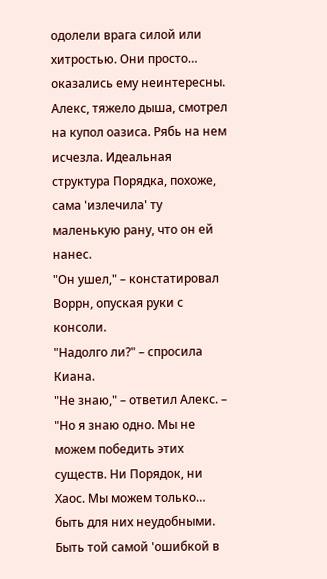одолели врага силой или хитростью. Они просто… оказались ему неинтересны.
Алекс, тяжело дыша, смотрел на купол оазиса. Рябь на нем исчезла. Идеальная структура Порядка, похоже, сама 'излечила' ту маленькую рану, что он ей нанес.
"Он ушел," – констатировал Воррн, опуская руки с консоли.
"Надолго ли?" – спросила Киана.
"Не знаю," – ответил Алекс. – "Но я знаю одно. Мы не можем победить этих существ. Ни Порядок, ни Хаос. Мы можем только… быть для них неудобными. Быть той самой 'ошибкой в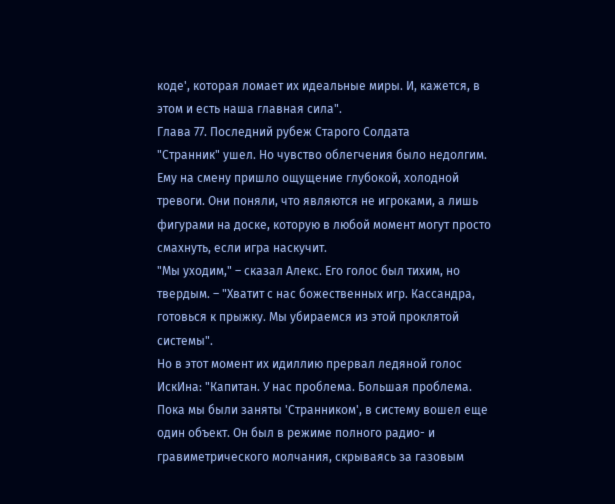коде', которая ломает их идеальные миры. И, кажется, в этом и есть наша главная сила".
Глава 77. Последний рубеж Старого Солдата
"Странник" ушел. Но чувство облегчения было недолгим. Ему на смену пришло ощущение глубокой, холодной тревоги. Они поняли, что являются не игроками, а лишь фигурами на доске, которую в любой момент могут просто смахнуть, если игра наскучит.
"Мы уходим," – сказал Алекс. Его голос был тихим, но твердым. – "Хватит с нас божественных игр. Кассандра, готовься к прыжку. Мы убираемся из этой проклятой системы".
Но в этот момент их идиллию прервал ледяной голос ИскИна: "Капитан. У нас проблема. Большая проблема. Пока мы были заняты 'Странником', в систему вошел еще один объект. Он был в режиме полного радио- и гравиметрического молчания, скрываясь за газовым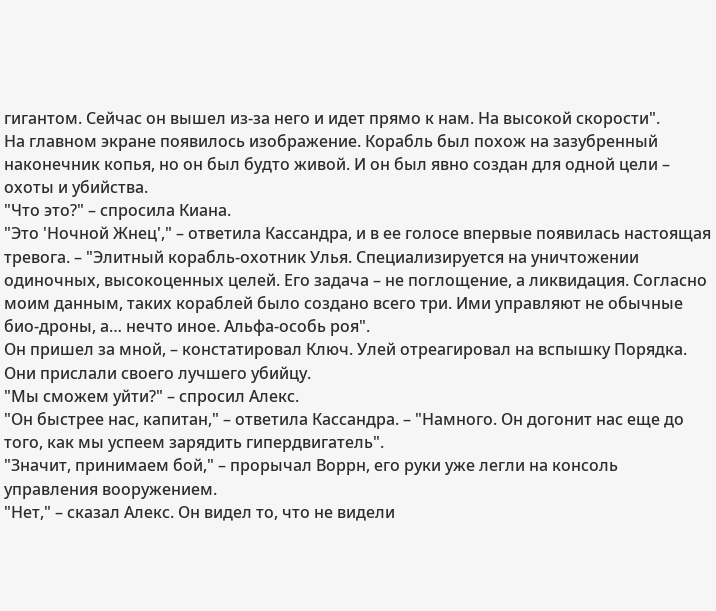гигантом. Сейчас он вышел из-за него и идет прямо к нам. На высокой скорости".
На главном экране появилось изображение. Корабль был похож на зазубренный наконечник копья, но он был будто живой. И он был явно создан для одной цели – охоты и убийства.
"Что это?" – спросила Киана.
"Это 'Ночной Жнец'," – ответила Кассандра, и в ее голосе впервые появилась настоящая тревога. – "Элитный корабль-охотник Улья. Специализируется на уничтожении одиночных, высокоценных целей. Его задача – не поглощение, а ликвидация. Согласно моим данным, таких кораблей было создано всего три. Ими управляют не обычные био-дроны, а… нечто иное. Альфа-особь роя".
Он пришел за мной, – констатировал Ключ. Улей отреагировал на вспышку Порядка. Они прислали своего лучшего убийцу.
"Мы сможем уйти?" – спросил Алекс.
"Он быстрее нас, капитан," – ответила Кассандра. – "Намного. Он догонит нас еще до того, как мы успеем зарядить гипердвигатель".
"Значит, принимаем бой," – прорычал Воррн, его руки уже легли на консоль управления вооружением.
"Нет," – сказал Алекс. Он видел то, что не видели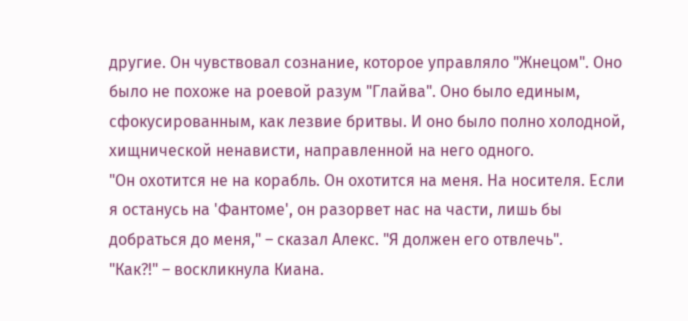другие. Он чувствовал сознание, которое управляло "Жнецом". Оно было не похоже на роевой разум "Глайва". Оно было единым, сфокусированным, как лезвие бритвы. И оно было полно холодной, хищнической ненависти, направленной на него одного.
"Он охотится не на корабль. Он охотится на меня. На носителя. Если я останусь на 'Фантоме', он разорвет нас на части, лишь бы добраться до меня," – сказал Алекс. "Я должен его отвлечь".
"Как?!" – воскликнула Киана.